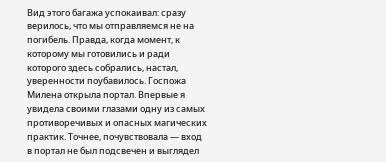Вид этого багажа успокаивал: сразу верилось, что мы отправляемся не на погибель. Правда, когда момент, к которому мы готовились и ради которого здесь собрались, настал, уверенности поубавилось. Госпожа Милена открыла портал. Впервые я увидела своими глазами одну из самых противоречивых и опасных магических практик. Точнее, почувствовала — вход в портал не был подсвечен и выглядел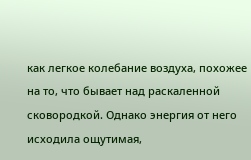как легкое колебание воздуха, похожее на то, что бывает над раскаленной сковородкой. Однако энергия от него исходила ощутимая,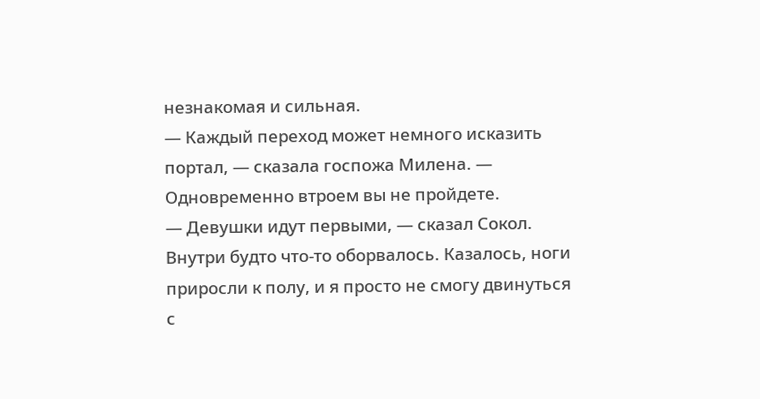незнакомая и сильная.
— Каждый переход может немного исказить портал, — сказала госпожа Милена. — Одновременно втроем вы не пройдете.
— Девушки идут первыми, — сказал Сокол. Внутри будто что-то оборвалось. Казалось, ноги приросли к полу, и я просто не смогу двинуться с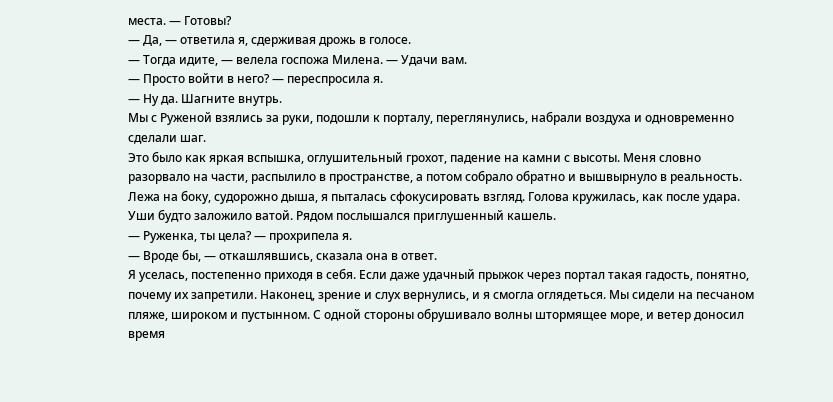места. — Готовы?
— Да, — ответила я, сдерживая дрожь в голосе.
— Тогда идите, — велела госпожа Милена. — Удачи вам.
— Просто войти в него? — переспросила я.
— Ну да. Шагните внутрь.
Мы с Руженой взялись за руки, подошли к порталу, переглянулись, набрали воздуха и одновременно сделали шаг.
Это было как яркая вспышка, оглушительный грохот, падение на камни с высоты. Меня словно разорвало на части, распылило в пространстве, а потом собрало обратно и вышвырнуло в реальность. Лежа на боку, судорожно дыша, я пыталась сфокусировать взгляд. Голова кружилась, как после удара. Уши будто заложило ватой. Рядом послышался приглушенный кашель.
— Руженка, ты цела? — прохрипела я.
— Вроде бы, — откашлявшись, сказала она в ответ.
Я уселась, постепенно приходя в себя. Если даже удачный прыжок через портал такая гадость, понятно, почему их запретили. Наконец, зрение и слух вернулись, и я смогла оглядеться. Мы сидели на песчаном пляже, широком и пустынном. С одной стороны обрушивало волны штормящее море, и ветер доносил время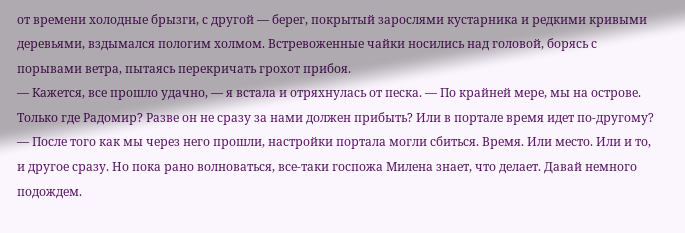от времени холодные брызги, с другой — берег, покрытый зарослями кустарника и редкими кривыми деревьями, вздымался пологим холмом. Встревоженные чайки носились над головой, борясь с порывами ветра, пытаясь перекричать грохот прибоя.
— Кажется, все прошло удачно, — я встала и отряхнулась от песка. — По крайней мере, мы на острове. Только где Радомир? Разве он не сразу за нами должен прибыть? Или в портале время идет по-другому?
— После того как мы через него прошли, настройки портала могли сбиться. Время. Или место. Или и то, и другое сразу. Но пока рано волноваться, все-таки госпожа Милена знает, что делает. Давай немного подождем.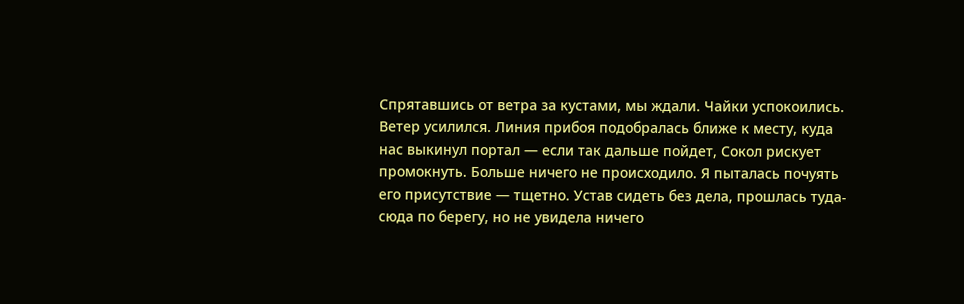Спрятавшись от ветра за кустами, мы ждали. Чайки успокоились. Ветер усилился. Линия прибоя подобралась ближе к месту, куда нас выкинул портал — если так дальше пойдет, Сокол рискует промокнуть. Больше ничего не происходило. Я пыталась почуять его присутствие — тщетно. Устав сидеть без дела, прошлась туда-сюда по берегу, но не увидела ничего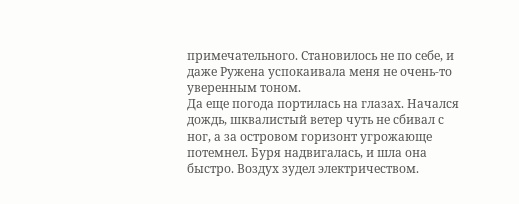примечательного. Становилось не по себе, и даже Ружена успокаивала меня не очень-то уверенным тоном.
Да еще погода портилась на глазах. Начался дождь, шквалистый ветер чуть не сбивал с ног, а за островом горизонт угрожающе потемнел. Буря надвигалась, и шла она быстро. Воздух зудел электричеством.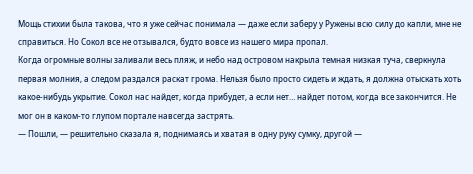Мощь стихии была такова, что я уже сейчас понимала — даже если заберу у Ружены всю силу до капли, мне не справиться. Но Сокол все не отзывался, будто вовсе из нашего мира пропал.
Когда огромные волны заливали весь пляж, и небо над островом накрыла темная низкая туча, сверкнула первая молния, а следом раздался раскат грома. Нельзя было просто сидеть и ждать, я должна отыскать хоть какое-нибудь укрытие. Сокол нас найдет, когда прибудет, а если нет… найдет потом, когда все закончится. Не мог он в каком-то глупом портале навсегда застрять.
— Пошли, — решительно сказала я, поднимаясь и хватая в одну руку сумку, другой —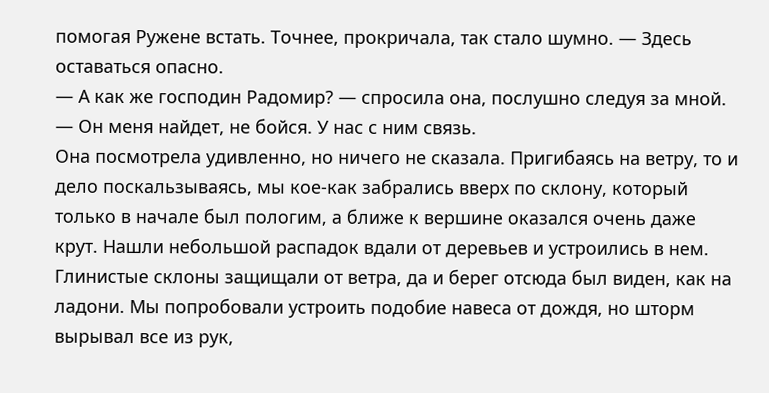помогая Ружене встать. Точнее, прокричала, так стало шумно. — Здесь оставаться опасно.
— А как же господин Радомир? — спросила она, послушно следуя за мной.
— Он меня найдет, не бойся. У нас с ним связь.
Она посмотрела удивленно, но ничего не сказала. Пригибаясь на ветру, то и дело поскальзываясь, мы кое-как забрались вверх по склону, который только в начале был пологим, а ближе к вершине оказался очень даже крут. Нашли небольшой распадок вдали от деревьев и устроились в нем. Глинистые склоны защищали от ветра, да и берег отсюда был виден, как на ладони. Мы попробовали устроить подобие навеса от дождя, но шторм вырывал все из рук,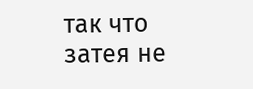так что затея не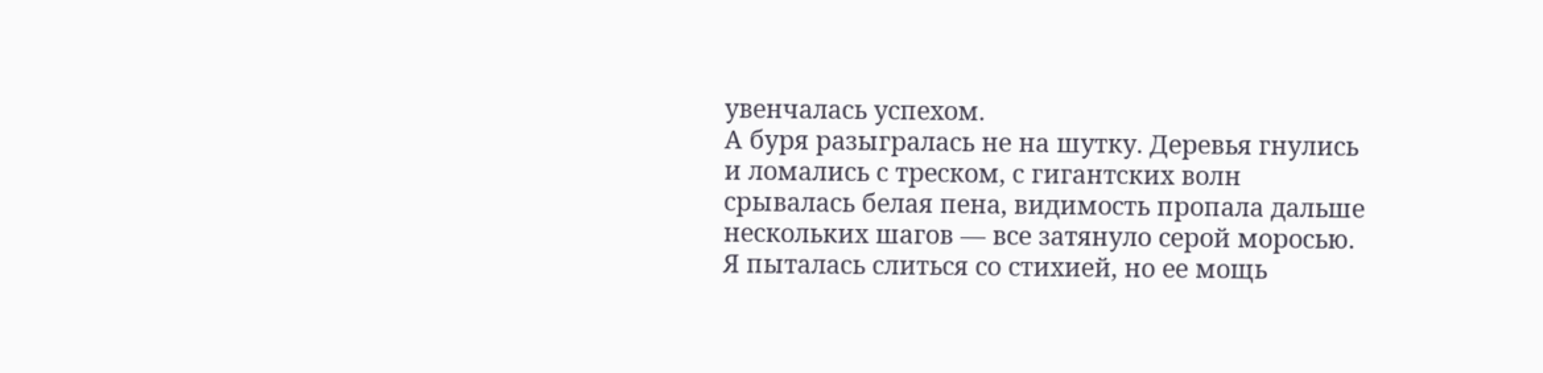увенчалась успехом.
А буря разыгралась не на шутку. Деревья гнулись и ломались с треском, с гигантских волн срывалась белая пена, видимость пропала дальше нескольких шагов — все затянуло серой моросью. Я пыталась слиться со стихией, но ее мощь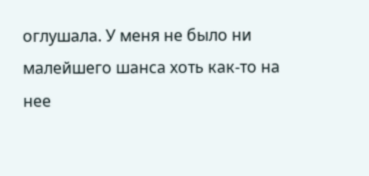оглушала. У меня не было ни малейшего шанса хоть как-то на нее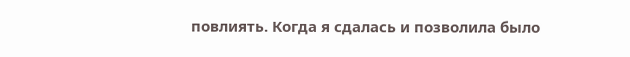повлиять. Когда я сдалась и позволила было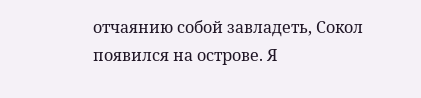отчаянию собой завладеть, Сокол появился на острове. Я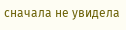сначала не увидела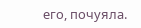его, почуяла.